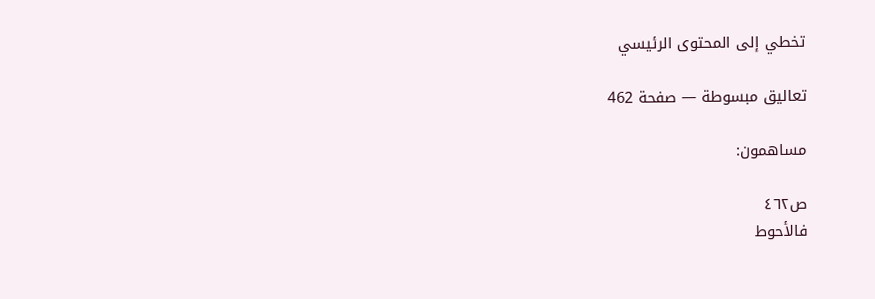تخطي إلى المحتوى الرئيسي

تعاليق مبسوطة — صفحة 462

مساهمون:

ص٤٦٢
فالأحوط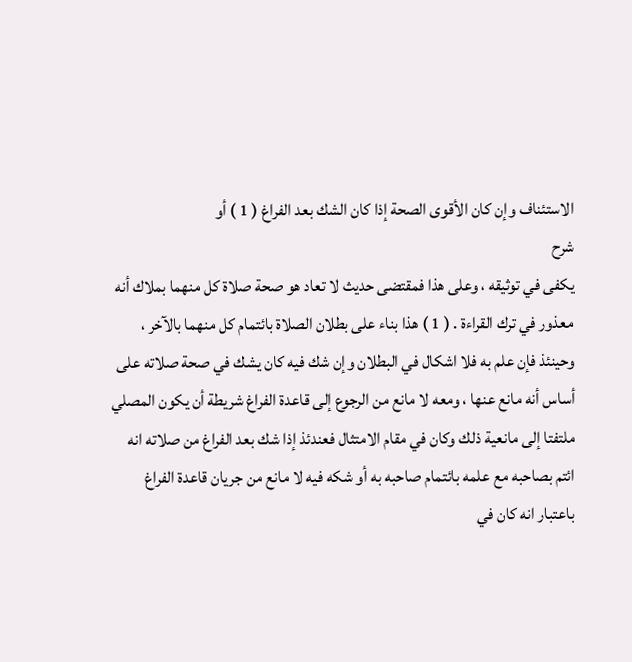الاستئناف وإن كان الأقوى الصحة إذا كان الشك بعد الفراغ ( 1 ) أو
شرح
يكفى في توثيقه ، وعلى هذا فمقتضى حديث لا تعاد هو صحة صلاة كل منهما بملاك أنه معذور في ترك القراءة . ( 1 ) هذا بناء على بطلان الصلاة بائتمام كل منهما بالآخر ، وحينئذ فإن علم به فلا اشكال في البطلان وإن شك فيه كان يشك في صحة صلاته على أساس أنه مانع عنها ، ومعه لا مانع من الرجوع إلى قاعدة الفراغ شريطة أن يكون المصلي ملتفتا إلى مانعية ذلك وكان في مقام الامتثال فعندئذ إذا شك بعد الفراغ من صلاته انه ائتم بصاحبه مع علمه بائتمام صاحبه به أو شكه فيه لا مانع من جريان قاعدة الفراغ باعتبار انه كان في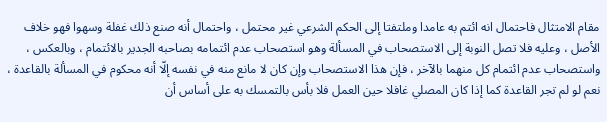مقام الامتثال فاحتمال انه ائتم به عامدا وملتفتا إلى الحكم الشرعي غير محتمل ، واحتمال أنه صنع ذلك غفلة وسهوا فهو خلاف الأصل ، وعليه فلا تصل النوبة إلى الاستصحاب في المسألة وهو استصحاب عدم ائتمامه بصاحبه الجدير بالائتمام ، وبالعكس ، واستصحاب عدم ائتمام كل منهما بالآخر ، فإن هذا الاستصحاب وإن كان لا مانع منه في نفسه إلّا أنه محكوم في المسألة بالقاعدة ، نعم لو لم تجر القاعدة كما إذا كان المصلي غافلا حين العمل فلا بأس بالتمسك به على أساس أن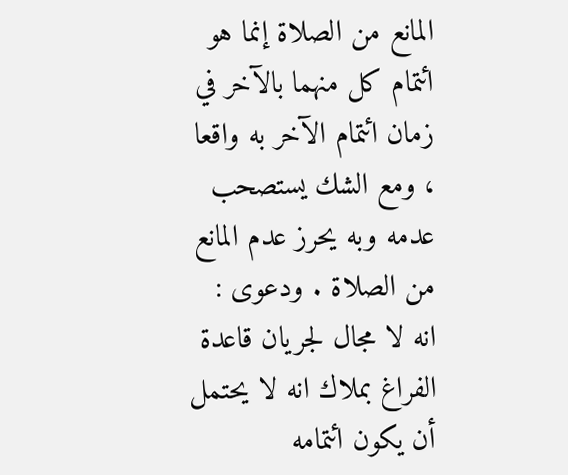المانع من الصلاة إنما هو ائتمام كل منهما بالآخر في زمان ائتمام الآخر به واقعا ، ومع الشك يستصحب عدمه وبه يحرز عدم المانع من الصلاة . ودعوى : انه لا مجال لجريان قاعدة الفراغ بملاك انه لا يحتمل أن يكون ائتمامه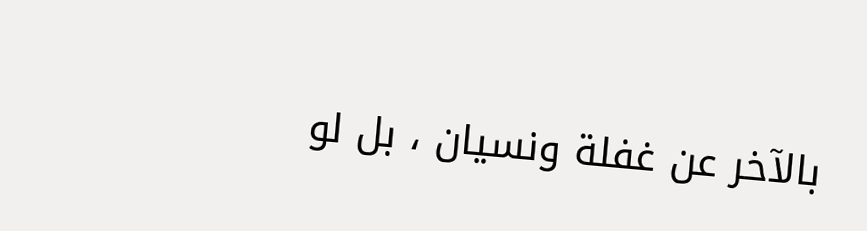بالآخر عن غفلة ونسيان ، بل لو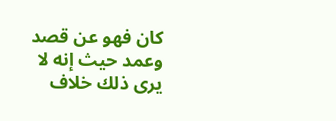كان فهو عن قصد وعمد حيث إنه لا يرى ذلك خلاف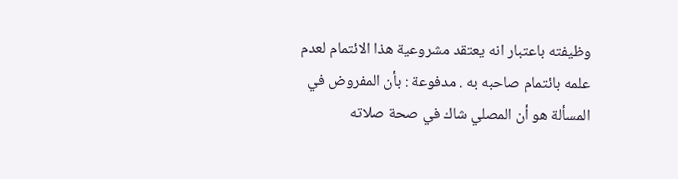وظيفته باعتبار انه يعتقد مشروعية هذا الائتمام لعدم علمه بائتمام صاحبه به . مدفوعة : بأن المفروض في المسألة هو أن المصلي شاك في صحة صلاته